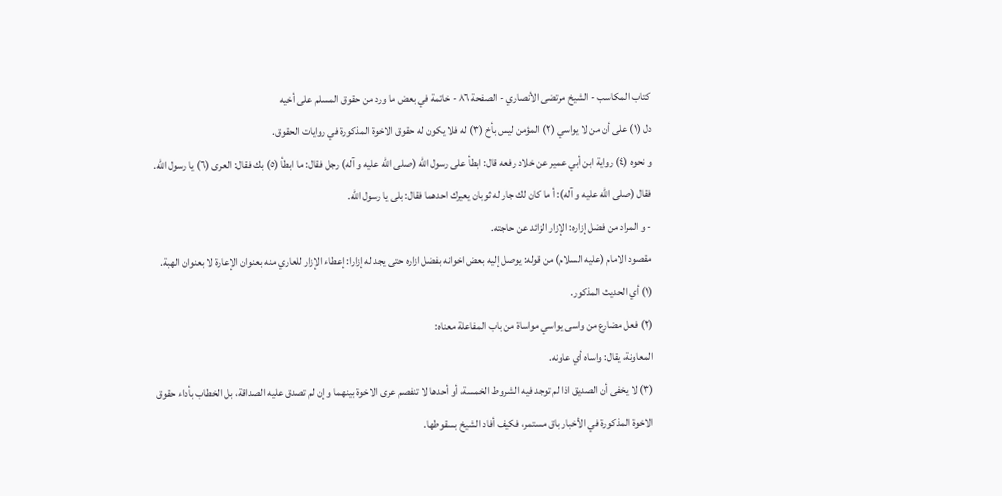كتاب المكاسب - الشيخ مرتضى الأنصاري - الصفحة ٨٦ - خاتمة في بعض ما ورد من حقوق المسلم على أخيه
دل (١) على أن من لا يواسي (٢) المؤمن ليس بأخ (٣) له فلا يكون له حقوق الاخوة المذكورة في روايات الحقوق.
و نحوه (٤) رواية ابن أبي عمير عن خلاد رفعه قال: ابطأ على رسول اللّه (صلى اللّه عليه و آله) رجل فقال: ما ابطأ (٥) بك فقال: العرى (٦) يا رسول اللّه.
فقال (صلى اللّه عليه و آله): أ ما كان لك جار له ثوبان يعيرك احدهما فقال: بلى يا رسول اللّه.
- و المراد من فضل إزاره: الإزار الزائد عن حاجته.
مقصود الامام (عليه السلام) من قوله: يوصل إليه بعض اخوانه بفضل ازاره حتى يجد له إزارا: إعطاء الإزار للعاري منه بعنوان الإعارة لا بعنوان الهبة.
(١) أي الحديث المذكور.
(٢) فعل مضارع من واسى يواسي مواساة من باب المفاعلة معناه:
المعاونة، يقال: واساه أي عاونه.
(٣) لا يخفى أن الصديق اذا لم توجد فيه الشروط الخمسة، أو أحدها لا تنفصم عرى الاخوة بينهما و إن لم تصدق عليه الصداقة، بل الخطاب بأداء حقوق الاخوة المذكورة في الأخبار باق مستمر، فكيف أفاد الشيخ بسقوطها.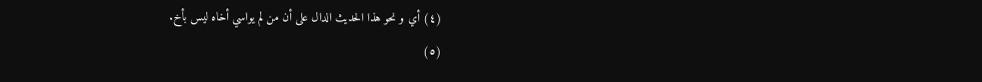(٤) أي و نحو هذا الحديث الدال على أن من لم يواسي أخاه ليس بأخ.
(٥)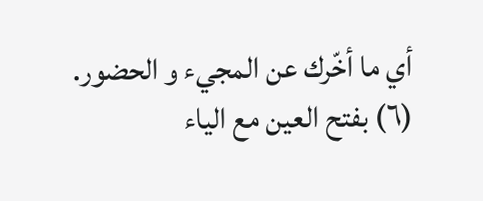أي ما أخّرك عن المجيء و الحضور.
(٦) بفتح العين مع الياء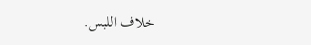خلاف اللبس.